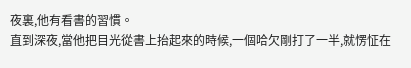夜裏,他有看書的習慣。
直到深夜,當他把目光從書上抬起來的時候,一個哈欠剛打了一半,就愣怔在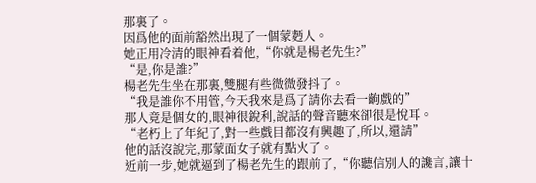那裏了。
因爲他的面前豁然出現了一個蒙麪人。
她正用冷清的眼神看着他,“你就是楊老先生?”
“是,你是誰?”
楊老先生坐在那裏,雙腿有些微微發抖了。
“我是誰你不用管,今天我來是爲了請你去看一齣戲的”
那人竟是個女的,眼神很銳利,說話的聲音聽來卻很是悅耳。
“老朽上了年紀了,對一些戲目都沒有興趣了,所以,還請”
他的話沒說完,那蒙面女子就有點火了。
近前一步,她就逼到了楊老先生的跟前了,“你聽信別人的讒言,讓十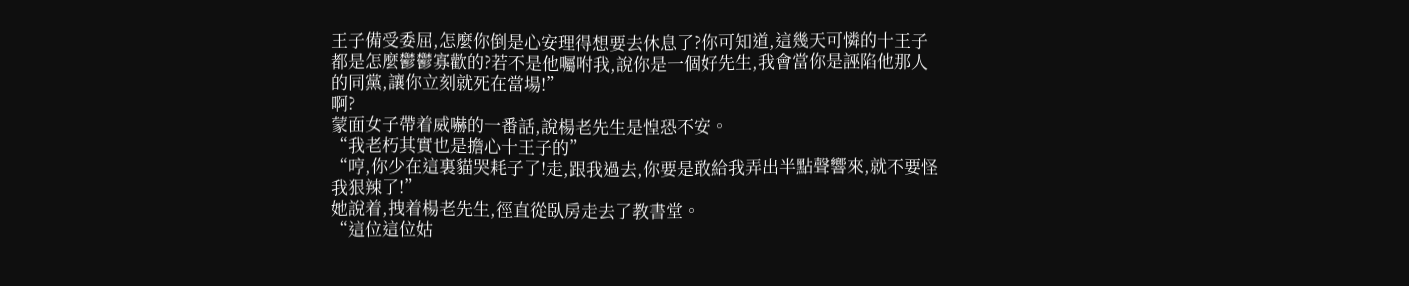王子備受委屈,怎麼你倒是心安理得想要去休息了?你可知道,這幾天可憐的十王子都是怎麼鬱鬱寡歡的?若不是他囑咐我,說你是一個好先生,我會當你是誣陷他那人的同黨,讓你立刻就死在當場!”
啊?
蒙面女子帶着威嚇的一番話,說楊老先生是惶恐不安。
“我老朽其實也是擔心十王子的”
“哼,你少在這裏貓哭耗子了!走,跟我過去,你要是敢給我弄出半點聲響來,就不要怪我狠辣了!”
她說着,拽着楊老先生,徑直從臥房走去了教書堂。
“這位這位姑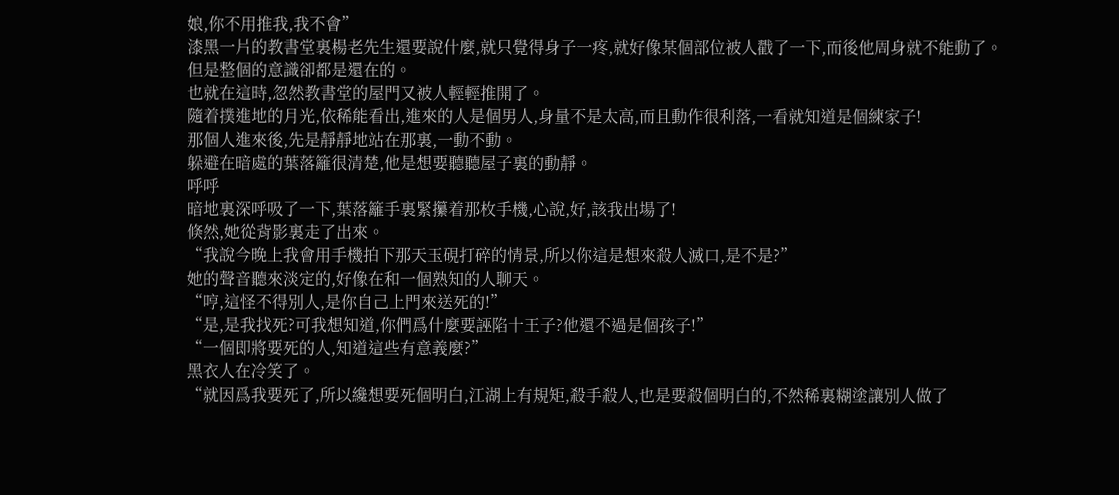娘,你不用推我,我不會”
漆黑一片的教書堂裏楊老先生還要說什麼,就只覺得身子一疼,就好像某個部位被人戳了一下,而後他周身就不能動了。
但是整個的意識卻都是還在的。
也就在這時,忽然教書堂的屋門又被人輕輕推開了。
隨着撲進地的月光,依稀能看出,進來的人是個男人,身量不是太高,而且動作很利落,一看就知道是個練家子!
那個人進來後,先是靜靜地站在那裏,一動不動。
躲避在暗處的葉落籬很清楚,他是想要聽聽屋子裏的動靜。
呼呼
暗地裏深呼吸了一下,葉落籬手裏緊攥着那枚手機,心說,好,該我出場了!
倏然,她從背影裏走了出來。
“我說今晚上我會用手機拍下那天玉硯打碎的情景,所以你這是想來殺人滅口,是不是?”
她的聲音聽來淡定的,好像在和一個熟知的人聊天。
“哼,這怪不得別人,是你自己上門來送死的!”
“是,是我找死?可我想知道,你們爲什麼要誣陷十王子?他還不過是個孩子!”
“一個即將要死的人,知道這些有意義麼?”
黑衣人在冷笑了。
“就因爲我要死了,所以纔想要死個明白,江湖上有規矩,殺手殺人,也是要殺個明白的,不然稀裏糊塗讓別人做了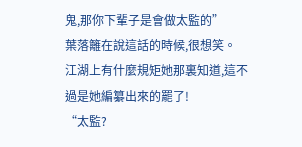鬼,那你下輩子是會做太監的”
葉落籬在說這話的時候,很想笑。
江湖上有什麼規矩她那裏知道,這不過是她編纂出來的罷了!
“太監?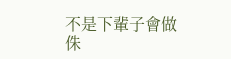不是下輩子會做侏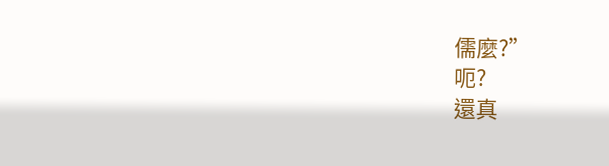儒麼?”
呃?
還真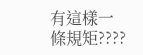有這樣一條規矩????